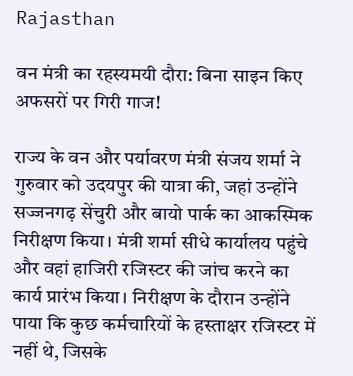Rajasthan

वन मंत्री का रहस्यमयी दौरा: बिना साइन किए अफसरों पर गिरी गाज!

राज्य के वन और पर्यावरण मंत्री संजय शर्मा ने गुरुवार को उदयपुर की यात्रा की, जहां उन्होंने सज्जनगढ़ सेंचुरी और बायो पार्क का आकस्मिक निरीक्षण किया। मंत्री शर्मा सीधे कार्यालय पहुंचे और वहां हाजिरी रजिस्टर की जांच करने का कार्य प्रारंभ किया। निरीक्षण के दौरान उन्होंने पाया कि कुछ कर्मचारियों के हस्ताक्षर रजिस्टर में नहीं थे, जिसके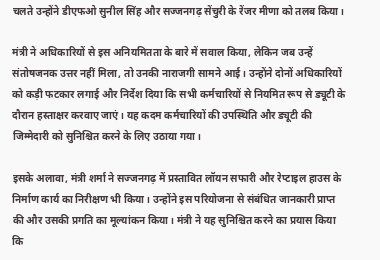चलते उन्होंने डीएफओ सुनील सिंह और सज्जनगढ़ सेंचुरी के रेंजर मीणा को तलब किया।

मंत्री ने अधिकारियों से इस अनियमितता के बारे में सवाल किया, लेकिन जब उन्हें संतोषजनक उत्तर नहीं मिला, तो उनकी नाराजगी सामने आई। उन्होंने दोनों अधिकारियों को कड़ी फटकार लगाई और निर्देश दिया कि सभी कर्मचारियों से नियमित रूप से ड्यूटी के दौरान हस्ताक्षर करवाए जाएं। यह कदम कर्मचारियों की उपस्थिति और ड्यूटी की जिम्मेदारी को सुनिश्चित करने के लिए उठाया गया।

इसके अलावा, मंत्री शर्मा ने सज्जनगढ़ में प्रस्तावित लॉयन सफारी और रेप्टाइल हाउस के निर्माण कार्य का निरीक्षण भी किया। उन्होंने इस परियोजना से संबंधित जानकारी प्राप्त की और उसकी प्रगति का मूल्यांकन किया। मंत्री ने यह सुनिश्चित करने का प्रयास किया कि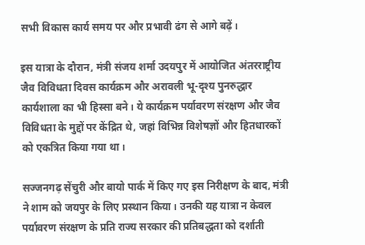सभी विकास कार्य समय पर और प्रभावी ढंग से आगे बढ़ें।

इस यात्रा के दौरान, मंत्री संजय शर्मा उदयपुर में आयोजित अंतरराष्ट्रीय जैव विविधता दिवस कार्यक्रम और अरावली भू-दृश्य पुनरुद्धार कार्यशाला का भी हिस्सा बने। ये कार्यक्रम पर्यावरण संरक्षण और जैव विविधता के मुद्दों पर केंद्रित थे, जहां विभिन्न विशेषज्ञों और हितधारकों को एकत्रित किया गया था।

सज्जनगढ़ सेंचुरी और बायो पार्क में किए गए इस निरीक्षण के बाद, मंत्री ने शाम को जयपुर के लिए प्रस्थान किया। उनकी यह यात्रा न केवल पर्यावरण संरक्षण के प्रति राज्य सरकार की प्रतिबद्धता को दर्शाती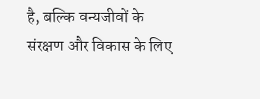है, बल्कि वन्यजीवों के संरक्षण और विकास के लिए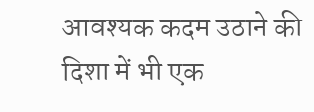आवश्यक कदम उठाने की दिशा में भी एक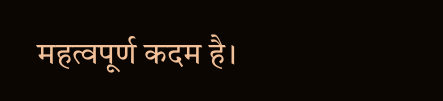महत्वपूर्ण कदम है।